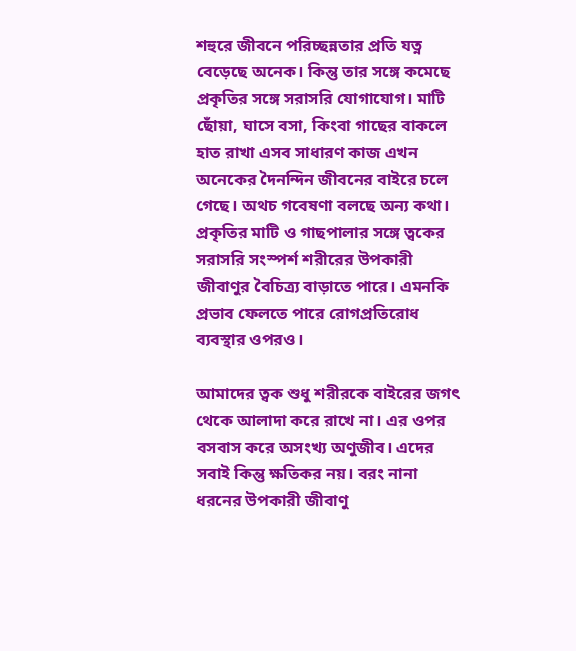শহুরে জীবনে পরিচ্ছন্নতার প্রতি যত্ন বেড়েছে অনেক। কিন্তু তার সঙ্গে কমেছে প্রকৃতির সঙ্গে সরাসরি যোগাযোগ। মাটি ছোঁয়া, ঘাসে বসা, কিংবা গাছের বাকলে হাত রাখা এসব সাধারণ কাজ এখন অনেকের দৈনন্দিন জীবনের বাইরে চলে গেছে। অথচ গবেষণা বলছে অন্য কথা।
প্রকৃতির মাটি ও গাছপালার সঙ্গে ত্বকের সরাসরি সংস্পর্শ শরীরের উপকারী জীবাণুর বৈচিত্র্য বাড়াতে পারে। এমনকি প্রভাব ফেলতে পারে রোগপ্রতিরোধ ব্যবস্থার ওপরও।

আমাদের ত্বক শুধু শরীরকে বাইরের জগৎ থেকে আলাদা করে রাখে না। এর ওপর বসবাস করে অসংখ্য অণুজীব। এদের সবাই কিন্তু ক্ষতিকর নয়। বরং নানা ধরনের উপকারী জীবাণু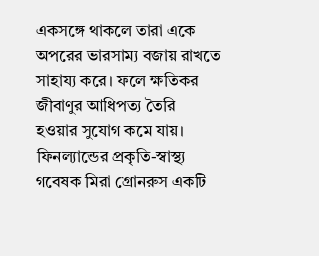একসঙ্গে থাকলে তারা একে অপরের ভারসাম্য বজায় রাখতে সাহায্য করে। ফলে ক্ষতিকর জীবাণুর আধিপত্য তৈরি হওয়ার সুযোগ কমে যায়।
ফিনল্যান্ডের প্রকৃতি-স্বাস্থ্য গবেষক মিরা গ্রোনরুস একটি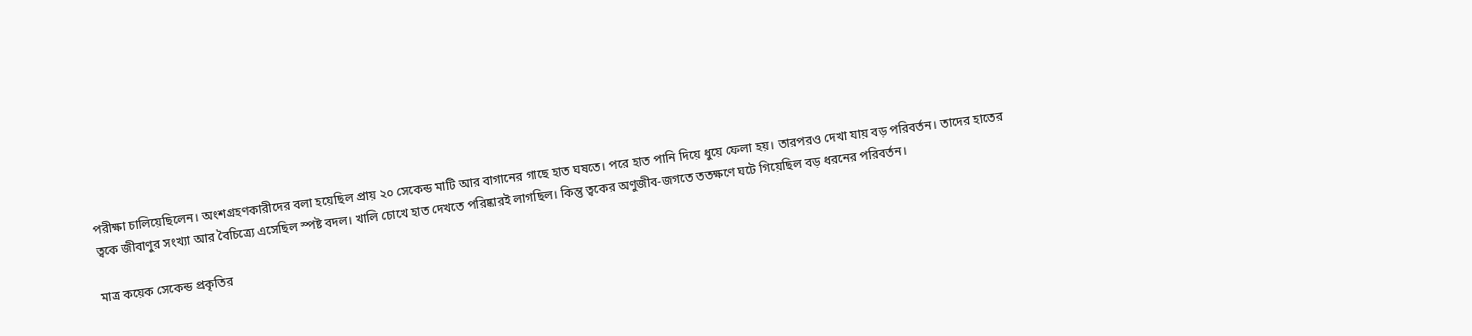পরীক্ষা চালিয়েছিলেন। অংশগ্রহণকারীদের বলা হয়েছিল প্রায় ২০ সেকেন্ড মাটি আর বাগানের গাছে হাত ঘষতে। পরে হাত পানি দিয়ে ধুয়ে ফেলা হয়। তারপরও দেখা যায় বড় পরিবর্তন। তাদের হাতের ত্বকে জীবাণুর সংখ্যা আর বৈচিত্র্যে এসেছিল স্পষ্ট বদল। খালি চোখে হাত দেখতে পরিষ্কারই লাগছিল। কিন্তু ত্বকের অণুজীব-জগতে ততক্ষণে ঘটে গিয়েছিল বড় ধরনের পরিবর্তন।

মাত্র কয়েক সেকেন্ড প্রকৃতির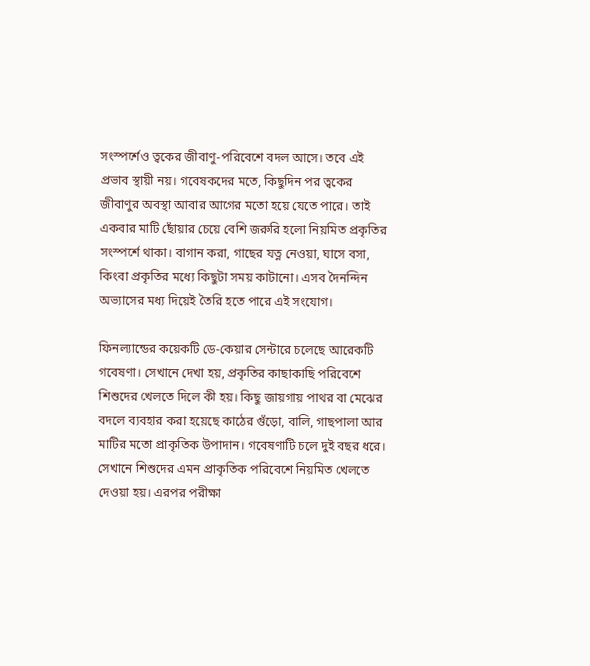সংস্পর্শেও ত্বকের জীবাণু-পরিবেশে বদল আসে। তবে এই প্রভাব স্থায়ী নয়। গবেষকদের মতে, কিছুদিন পর ত্বকের জীবাণুর অবস্থা আবার আগের মতো হয়ে যেতে পারে। তাই একবার মাটি ছোঁয়ার চেয়ে বেশি জরুরি হলো নিয়মিত প্রকৃতির সংস্পর্শে থাকা। বাগান করা, গাছের যত্ন নেওয়া, ঘাসে বসা, কিংবা প্রকৃতির মধ্যে কিছুটা সময় কাটানো। এসব দৈনন্দিন অভ্যাসের মধ্য দিয়েই তৈরি হতে পারে এই সংযোগ।

ফিনল্যান্ডের কয়েকটি ডে-কেয়ার সেন্টারে চলেছে আরেকটি গবেষণা। সেখানে দেখা হয়, প্রকৃতির কাছাকাছি পরিবেশে শিশুদের খেলতে দিলে কী হয়। কিছু জায়গায় পাথর বা মেঝের বদলে ব্যবহার করা হয়েছে কাঠের গুঁড়ো, বালি, গাছপালা আর মাটির মতো প্রাকৃতিক উপাদান। গবেষণাটি চলে দুই বছর ধরে। সেখানে শিশুদের এমন প্রাকৃতিক পরিবেশে নিয়মিত খেলতে দেওয়া হয়। এরপর পরীক্ষা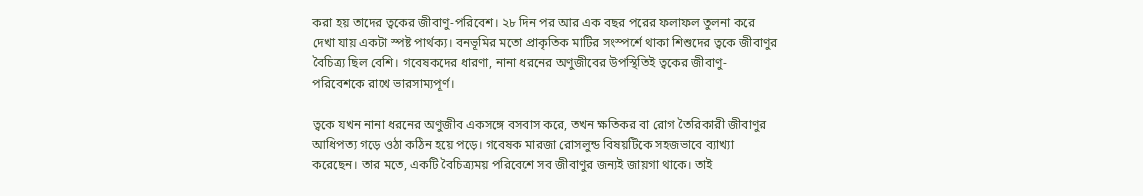করা হয় তাদের ত্বকের জীবাণু-পরিবেশ। ২৮ দিন পর আর এক বছর পরের ফলাফল তুলনা করে দেখা যায় একটা স্পষ্ট পার্থক্য। বনভূমির মতো প্রাকৃতিক মাটির সংস্পর্শে থাকা শিশুদের ত্বকে জীবাণুর বৈচিত্র্য ছিল বেশি। গবেষকদের ধারণা, নানা ধরনের অণুজীবের উপস্থিতিই ত্বকের জীবাণু-পরিবেশকে রাখে ভারসাম্যপূর্ণ।

ত্বকে যখন নানা ধরনের অণুজীব একসঙ্গে বসবাস করে, তখন ক্ষতিকর বা রোগ তৈরিকারী জীবাণুর আধিপত্য গড়ে ওঠা কঠিন হয়ে পড়ে। গবেষক মারজা রোসলুন্ড বিষয়টিকে সহজভাবে ব্যাখ্যা করেছেন। তার মতে, একটি বৈচিত্র্যময় পরিবেশে সব জীবাণুর জন্যই জায়গা থাকে। তাই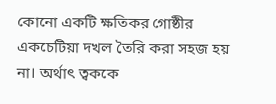কোনো একটি ক্ষতিকর গোষ্ঠীর একচেটিয়া দখল তৈরি করা সহজ হয় না। অর্থাৎ ত্বককে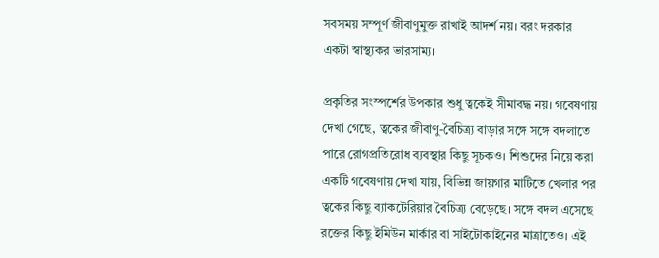সবসময় সম্পূর্ণ জীবাণুমুক্ত রাখাই আদর্শ নয়। বরং দরকার একটা স্বাস্থ্যকর ভারসাম্য।

প্রকৃতির সংস্পর্শের উপকার শুধু ত্বকেই সীমাবদ্ধ নয়। গবেষণায় দেখা গেছে, ত্বকের জীবাণু-বৈচিত্র্য বাড়ার সঙ্গে সঙ্গে বদলাতে পারে রোগপ্রতিরোধ ব্যবস্থার কিছু সূচকও। শিশুদের নিয়ে করা একটি গবেষণায় দেখা যায়, বিভিন্ন জায়গার মাটিতে খেলার পর ত্বকের কিছু ব্যাকটেরিয়ার বৈচিত্র্য বেড়েছে। সঙ্গে বদল এসেছে রক্তের কিছু ইমিউন মার্কার বা সাইটোকাইনের মাত্রাতেও। এই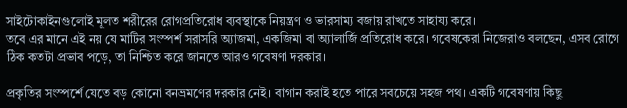সাইটোকাইনগুলোই মূলত শরীরের রোগপ্রতিরোধ ব্যবস্থাকে নিয়ন্ত্রণ ও ভারসাম্য বজায় রাখতে সাহায্য করে।
তবে এর মানে এই নয় যে মাটির সংস্পর্শ সরাসরি অ্যাজমা, একজিমা বা অ্যালার্জি প্রতিরোধ করে। গবেষকেরা নিজেরাও বলছেন, এসব রোগে ঠিক কতটা প্রভাব পড়ে, তা নিশ্চিত করে জানতে আরও গবেষণা দরকার।

প্রকৃতির সংস্পর্শে যেতে বড় কোনো বনভ্রমণের দরকার নেই। বাগান করাই হতে পারে সবচেয়ে সহজ পথ। একটি গবেষণায় কিছু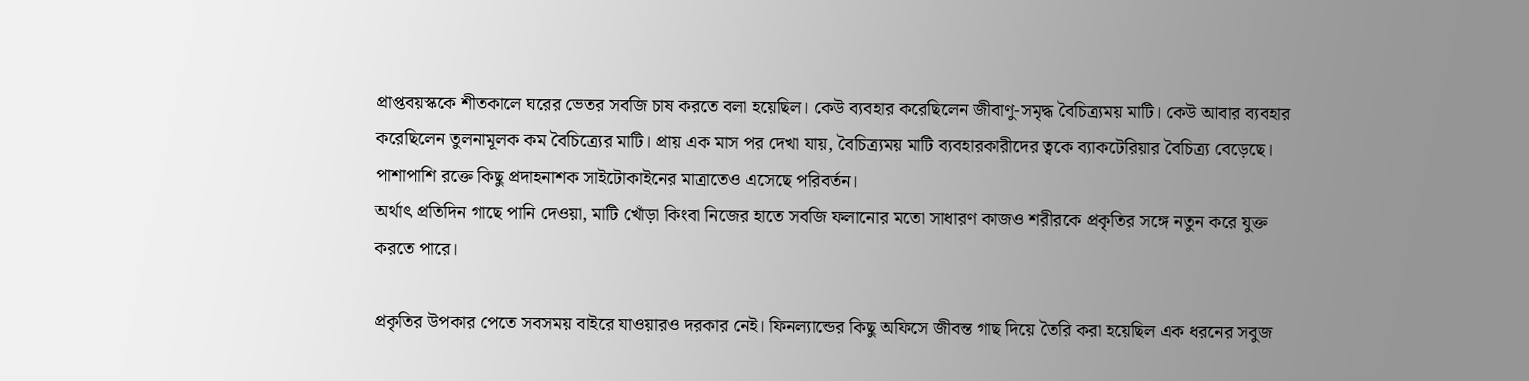প্রাপ্তবয়স্ককে শীতকালে ঘরের ভেতর সবজি চাষ করতে বলা হয়েছিল। কেউ ব্যবহার করেছিলেন জীবাণু-সমৃদ্ধ বৈচিত্র্যময় মাটি। কেউ আবার ব্যবহার করেছিলেন তুলনামূলক কম বৈচিত্র্যের মাটি। প্রায় এক মাস পর দেখা যায়, বৈচিত্র্যময় মাটি ব্যবহারকারীদের ত্বকে ব্যাকটেরিয়ার বৈচিত্র্য বেড়েছে। পাশাপাশি রক্তে কিছু প্রদাহনাশক সাইটোকাইনের মাত্রাতেও এসেছে পরিবর্তন।
অর্থাৎ প্রতিদিন গাছে পানি দেওয়া, মাটি খোঁড়া কিংবা নিজের হাতে সবজি ফলানোর মতো সাধারণ কাজও শরীরকে প্রকৃতির সঙ্গে নতুন করে যুক্ত করতে পারে।

প্রকৃতির উপকার পেতে সবসময় বাইরে যাওয়ারও দরকার নেই। ফিনল্যান্ডের কিছু অফিসে জীবন্ত গাছ দিয়ে তৈরি করা হয়েছিল এক ধরনের সবুজ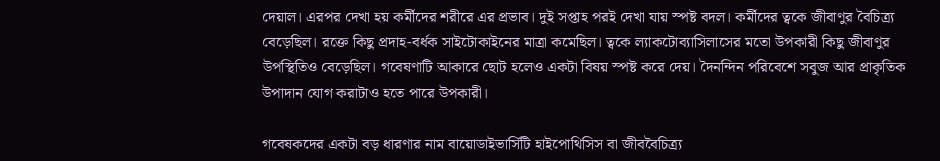দেয়াল। এরপর দেখা হয় কর্মীদের শরীরে এর প্রভাব। দুই সপ্তাহ পরই দেখা যায় স্পষ্ট বদল। কর্মীদের ত্বকে জীবাণুর বৈচিত্র্য বেড়েছিল। রক্তে কিছু প্রদাহ-বর্ধক সাইটোকাইনের মাত্রা কমেছিল। ত্বকে ল্যাকটোব্যাসিলাসের মতো উপকারী কিছু জীবাণুর উপস্থিতিও বেড়েছিল। গবেষণাটি আকারে ছোট হলেও একটা বিষয় স্পষ্ট করে দেয়। দৈনন্দিন পরিবেশে সবুজ আর প্রাকৃতিক উপাদান যোগ করাটাও হতে পারে উপকারী।

গবেষকদের একটা বড় ধারণার নাম বায়োডাইভার্সিটি হাইপোথিসিস বা জীববৈচিত্র্য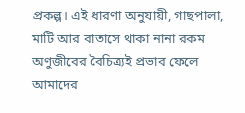প্রকল্প। এই ধারণা অনুযায়ী, গাছপালা, মাটি আর বাতাসে থাকা নানা রকম অণুজীবের বৈচিত্র্যই প্রভাব ফেলে আমাদের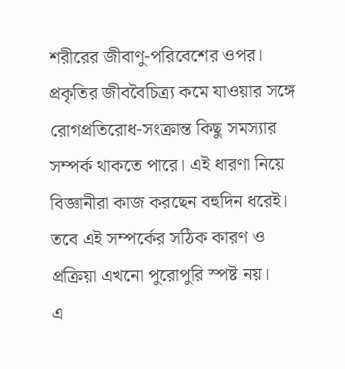শরীরের জীবাণু-পরিবেশের ওপর। প্রকৃতির জীববৈচিত্র্য কমে যাওয়ার সঙ্গে রোগপ্রতিরোধ-সংক্রান্ত কিছু সমস্যার সম্পর্ক থাকতে পারে। এই ধারণা নিয়ে বিজ্ঞানীরা কাজ করছেন বহুদিন ধরেই। তবে এই সম্পর্কের সঠিক কারণ ও প্রক্রিয়া এখনো পুরোপুরি স্পষ্ট নয়।
এ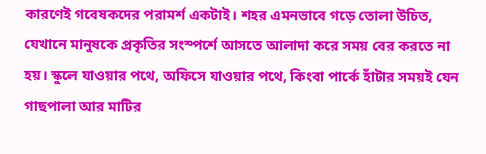কারণেই গবেষকদের পরামর্শ একটাই। শহর এমনভাবে গড়ে তোলা উচিত, যেখানে মানুষকে প্রকৃতির সংস্পর্শে আসতে আলাদা করে সময় বের করতে না হয়। স্কুলে যাওয়ার পথে, অফিসে যাওয়ার পথে, কিংবা পার্কে হাঁটার সময়ই যেন গাছপালা আর মাটির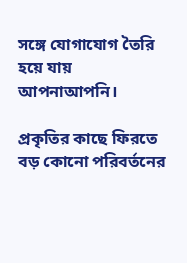সঙ্গে যোগাযোগ তৈরি হয়ে যায় আপনাআপনি।

প্রকৃতির কাছে ফিরতে বড় কোনো পরিবর্তনের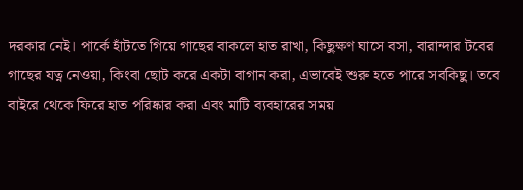দরকার নেই। পার্কে হাঁটতে গিয়ে গাছের বাকলে হাত রাখা, কিছুক্ষণ ঘাসে বসা, বারান্দার টবের গাছের যত্ন নেওয়া, কিংবা ছোট করে একটা বাগান করা, এভাবেই শুরু হতে পারে সবকিছু। তবে বাইরে থেকে ফিরে হাত পরিষ্কার করা এবং মাটি ব্যবহারের সময়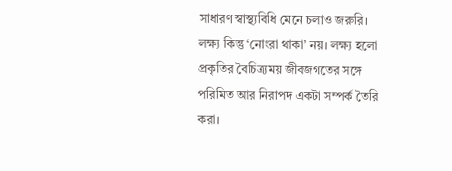সাধারণ স্বাস্থ্যবিধি মেনে চলাও জরুরি। লক্ষ্য কিন্তু ‘নোংরা থাকা’ নয়। লক্ষ্য হলো প্রকৃতির বৈচিত্র্যময় জীবজগতের সঙ্গে পরিমিত আর নিরাপদ একটা সম্পর্ক তৈরি করা।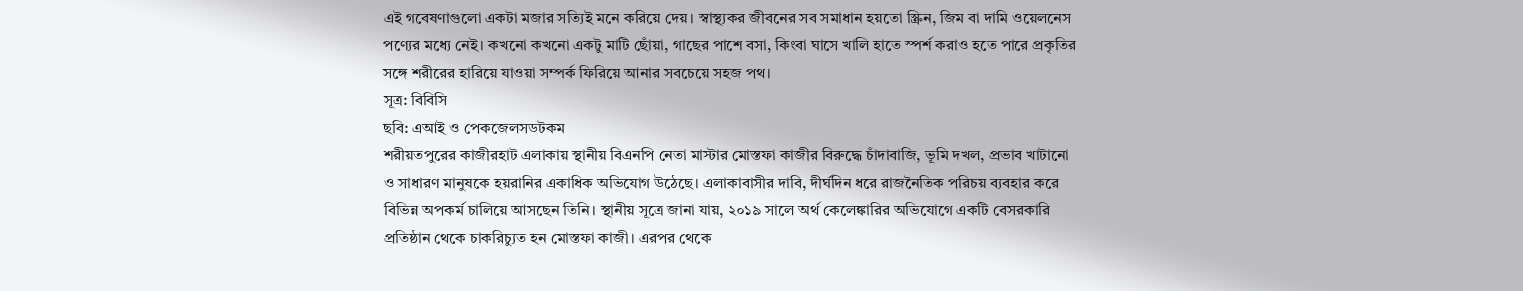এই গবেষণাগুলো একটা মজার সত্যিই মনে করিয়ে দেয়। স্বাস্থ্যকর জীবনের সব সমাধান হয়তো স্ক্রিন, জিম বা দামি ওয়েলনেস পণ্যের মধ্যে নেই। কখনো কখনো একটু মাটি ছোঁয়া, গাছের পাশে বসা, কিংবা ঘাসে খালি হাতে স্পর্শ করাও হতে পারে প্রকৃতির সঙ্গে শরীরের হারিয়ে যাওয়া সম্পর্ক ফিরিয়ে আনার সবচেয়ে সহজ পথ।
সূত্র: বিবিসি
ছবি: এআই ও পেকজেলসডটকম
শরীয়তপুরের কাজীরহাট এলাকায় স্থানীয় বিএনপি নেতা মাস্টার মোস্তফা কাজীর বিরুদ্ধে চাঁদাবাজি, ভূমি দখল, প্রভাব খাটানো ও সাধারণ মানুষকে হয়রানির একাধিক অভিযোগ উঠেছে। এলাকাবাসীর দাবি, দীর্ঘদিন ধরে রাজনৈতিক পরিচয় ব্যবহার করে বিভিন্ন অপকর্ম চালিয়ে আসছেন তিনি। স্থানীয় সূত্রে জানা যায়, ২০১৯ সালে অর্থ কেলেঙ্কারির অভিযোগে একটি বেসরকারি প্রতিষ্ঠান থেকে চাকরিচ্যুত হন মোস্তফা কাজী। এরপর থেকে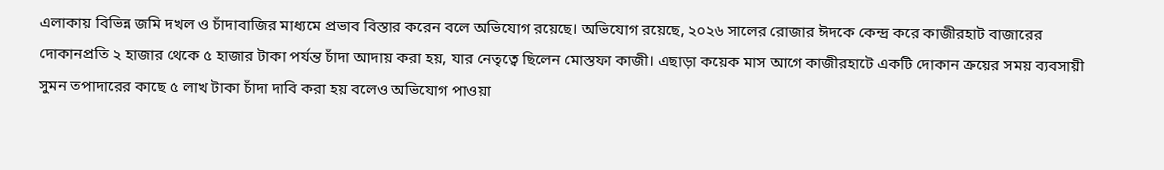এলাকায় বিভিন্ন জমি দখল ও চাঁদাবাজির মাধ্যমে প্রভাব বিস্তার করেন বলে অভিযোগ রয়েছে। অভিযোগ রয়েছে, ২০২৬ সালের রোজার ঈদকে কেন্দ্র করে কাজীরহাট বাজারের দোকানপ্রতি ২ হাজার থেকে ৫ হাজার টাকা পর্যন্ত চাঁদা আদায় করা হয়, যার নেতৃত্বে ছিলেন মোস্তফা কাজী। এছাড়া কয়েক মাস আগে কাজীরহাটে একটি দোকান ক্রয়ের সময় ব্যবসায়ী সুমন তপাদারের কাছে ৫ লাখ টাকা চাঁদা দাবি করা হয় বলেও অভিযোগ পাওয়া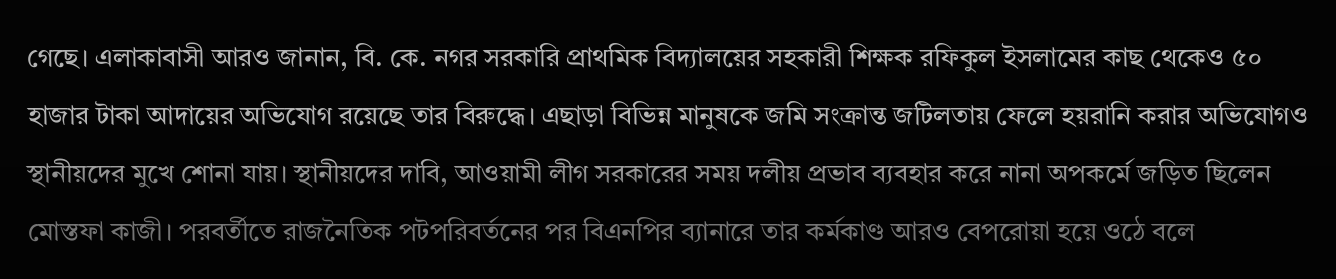গেছে। এলাকাবাসী আরও জানান, বি. কে. নগর সরকারি প্রাথমিক বিদ্যালয়ের সহকারী শিক্ষক রফিকুল ইসলামের কাছ থেকেও ৫০ হাজার টাকা আদায়ের অভিযোগ রয়েছে তার বিরুদ্ধে। এছাড়া বিভিন্ন মানুষকে জমি সংক্রান্ত জটিলতায় ফেলে হয়রানি করার অভিযোগও স্থানীয়দের মুখে শোনা যায়। স্থানীয়দের দাবি, আওয়ামী লীগ সরকারের সময় দলীয় প্রভাব ব্যবহার করে নানা অপকর্মে জড়িত ছিলেন মোস্তফা কাজী। পরবর্তীতে রাজনৈতিক পটপরিবর্তনের পর বিএনপির ব্যানারে তার কর্মকাণ্ড আরও বেপরোয়া হয়ে ওঠে বলে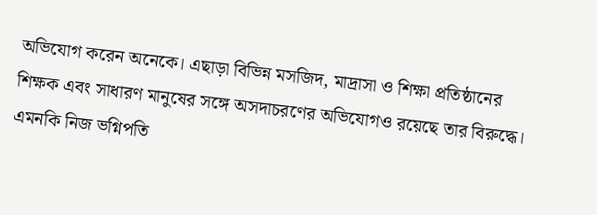অভিযোগ করেন অনেকে। এছাড়া বিভিন্ন মসজিদ, মাদ্রাসা ও শিক্ষা প্রতিষ্ঠানের শিক্ষক এবং সাধারণ মানুষের সঙ্গে অসদাচরণের অভিযোগও রয়েছে তার বিরুদ্ধে। এমনকি নিজ ভগ্নিপতি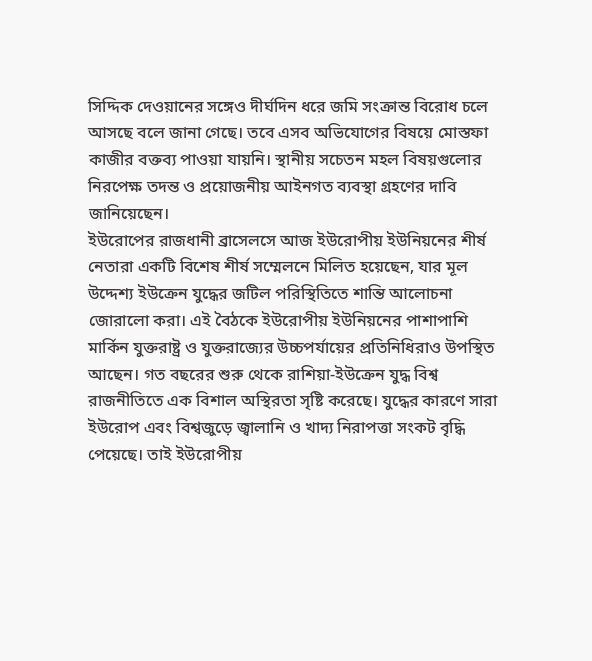সিদ্দিক দেওয়ানের সঙ্গেও দীর্ঘদিন ধরে জমি সংক্রান্ত বিরোধ চলে আসছে বলে জানা গেছে। তবে এসব অভিযোগের বিষয়ে মোস্তফা কাজীর বক্তব্য পাওয়া যায়নি। স্থানীয় সচেতন মহল বিষয়গুলোর নিরপেক্ষ তদন্ত ও প্রয়োজনীয় আইনগত ব্যবস্থা গ্রহণের দাবি জানিয়েছেন।
ইউরোপের রাজধানী ব্রাসেলসে আজ ইউরোপীয় ইউনিয়নের শীর্ষ নেতারা একটি বিশেষ শীর্ষ সম্মেলনে মিলিত হয়েছেন, যার মূল উদ্দেশ্য ইউক্রেন যুদ্ধের জটিল পরিস্থিতিতে শান্তি আলোচনা জোরালো করা। এই বৈঠকে ইউরোপীয় ইউনিয়নের পাশাপাশি মার্কিন যুক্তরাষ্ট্র ও যুক্তরাজ্যের উচ্চপর্যায়ের প্রতিনিধিরাও উপস্থিত আছেন। গত বছরের শুরু থেকে রাশিয়া-ইউক্রেন যুদ্ধ বিশ্ব রাজনীতিতে এক বিশাল অস্থিরতা সৃষ্টি করেছে। যুদ্ধের কারণে সারা ইউরোপ এবং বিশ্বজুড়ে জ্বালানি ও খাদ্য নিরাপত্তা সংকট বৃদ্ধি পেয়েছে। তাই ইউরোপীয়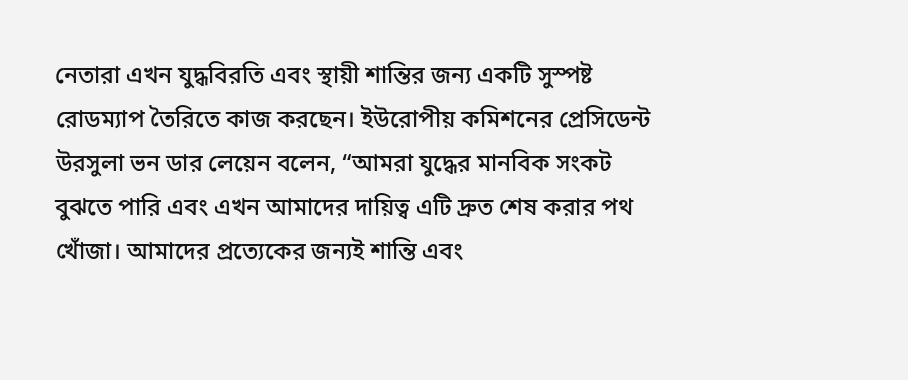নেতারা এখন যুদ্ধবিরতি এবং স্থায়ী শান্তির জন্য একটি সুস্পষ্ট রোডম্যাপ তৈরিতে কাজ করছেন। ইউরোপীয় কমিশনের প্রেসিডেন্ট উরসুলা ভন ডার লেয়েন বলেন, “আমরা যুদ্ধের মানবিক সংকট বুঝতে পারি এবং এখন আমাদের দায়িত্ব এটি দ্রুত শেষ করার পথ খোঁজা। আমাদের প্রত্যেকের জন্যই শান্তি এবং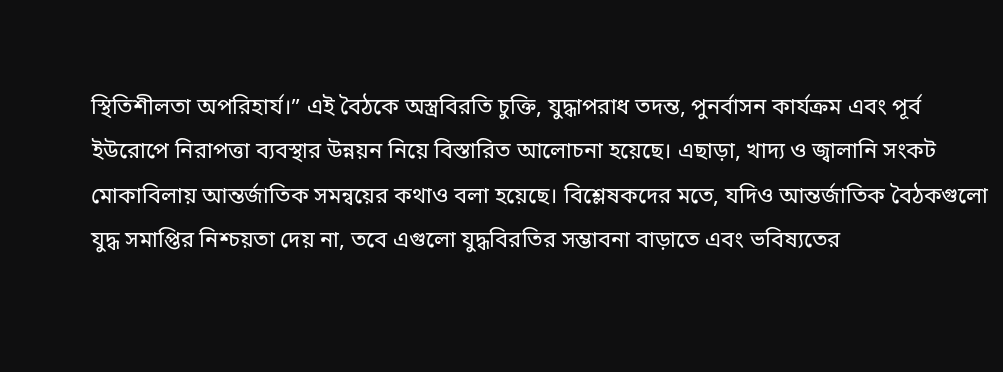স্থিতিশীলতা অপরিহার্য।” এই বৈঠকে অস্ত্রবিরতি চুক্তি, যুদ্ধাপরাধ তদন্ত, পুনর্বাসন কার্যক্রম এবং পূর্ব ইউরোপে নিরাপত্তা ব্যবস্থার উন্নয়ন নিয়ে বিস্তারিত আলোচনা হয়েছে। এছাড়া, খাদ্য ও জ্বালানি সংকট মোকাবিলায় আন্তর্জাতিক সমন্বয়ের কথাও বলা হয়েছে। বিশ্লেষকদের মতে, যদিও আন্তর্জাতিক বৈঠকগুলো যুদ্ধ সমাপ্তির নিশ্চয়তা দেয় না, তবে এগুলো যুদ্ধবিরতির সম্ভাবনা বাড়াতে এবং ভবিষ্যতের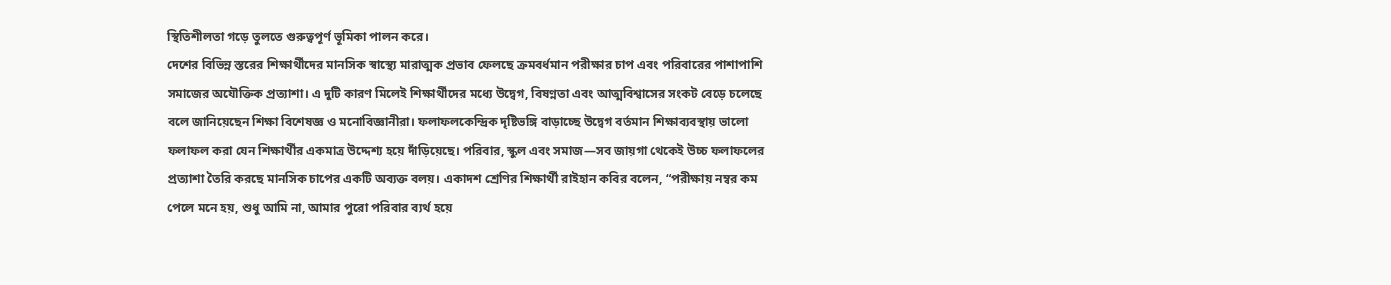স্থিতিশীলতা গড়ে তুলতে গুরুত্বপূর্ণ ভূমিকা পালন করে।
দেশের বিভিন্ন স্তরের শিক্ষার্থীদের মানসিক স্বাস্থ্যে মারাত্মক প্রভাব ফেলছে ক্রমবর্ধমান পরীক্ষার চাপ এবং পরিবারের পাশাপাশি সমাজের অযৌক্তিক প্রত্যাশা। এ দুটি কারণ মিলেই শিক্ষার্থীদের মধ্যে উদ্বেগ, বিষণ্নতা এবং আত্মবিশ্বাসের সংকট বেড়ে চলেছে বলে জানিয়েছেন শিক্ষা বিশেষজ্ঞ ও মনোবিজ্ঞানীরা। ফলাফলকেন্দ্রিক দৃষ্টিভঙ্গি বাড়াচ্ছে উদ্বেগ বর্তমান শিক্ষাব্যবস্থায় ভালো ফলাফল করা যেন শিক্ষার্থীর একমাত্র উদ্দেশ্য হয়ে দাঁড়িয়েছে। পরিবার, স্কুল এবং সমাজ—সব জায়গা থেকেই উচ্চ ফলাফলের প্রত্যাশা তৈরি করছে মানসিক চাপের একটি অব্যক্ত বলয়। একাদশ শ্রেণির শিক্ষার্থী রাইহান কবির বলেন, “পরীক্ষায় নম্বর কম পেলে মনে হয়, শুধু আমি না, আমার পুরো পরিবার ব্যর্থ হয়ে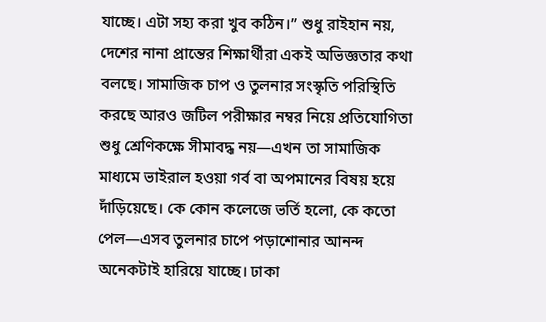যাচ্ছে। এটা সহ্য করা খুব কঠিন।” শুধু রাইহান নয়, দেশের নানা প্রান্তের শিক্ষার্থীরা একই অভিজ্ঞতার কথা বলছে। সামাজিক চাপ ও তুলনার সংস্কৃতি পরিস্থিতি করছে আরও জটিল পরীক্ষার নম্বর নিয়ে প্রতিযোগিতা শুধু শ্রেণিকক্ষে সীমাবদ্ধ নয়—এখন তা সামাজিক মাধ্যমে ভাইরাল হওয়া গর্ব বা অপমানের বিষয় হয়ে দাঁড়িয়েছে। কে কোন কলেজে ভর্তি হলো, কে কতো পেল—এসব তুলনার চাপে পড়াশোনার আনন্দ অনেকটাই হারিয়ে যাচ্ছে। ঢাকা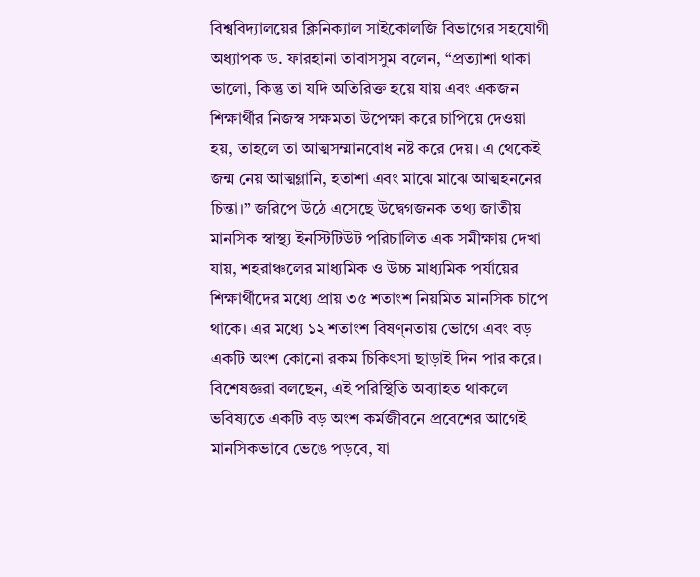বিশ্ববিদ্যালয়ের ক্লিনিক্যাল সাইকোলজি বিভাগের সহযোগী অধ্যাপক ড. ফারহানা তাবাসসুম বলেন, “প্রত্যাশা থাকা ভালো, কিন্তু তা যদি অতিরিক্ত হয়ে যায় এবং একজন শিক্ষার্থীর নিজস্ব সক্ষমতা উপেক্ষা করে চাপিয়ে দেওয়া হয়, তাহলে তা আত্মসম্মানবোধ নষ্ট করে দেয়। এ থেকেই জন্ম নেয় আত্মগ্লানি, হতাশা এবং মাঝে মাঝে আত্মহননের চিন্তা।” জরিপে উঠে এসেছে উদ্বেগজনক তথ্য জাতীয় মানসিক স্বাস্থ্য ইনস্টিটিউট পরিচালিত এক সমীক্ষায় দেখা যায়, শহরাঞ্চলের মাধ্যমিক ও উচ্চ মাধ্যমিক পর্যায়ের শিক্ষার্থীদের মধ্যে প্রায় ৩৫ শতাংশ নিয়মিত মানসিক চাপে থাকে। এর মধ্যে ১২ শতাংশ বিষণ্নতায় ভোগে এবং বড় একটি অংশ কোনো রকম চিকিৎসা ছাড়াই দিন পার করে। বিশেষজ্ঞরা বলছেন, এই পরিস্থিতি অব্যাহত থাকলে ভবিষ্যতে একটি বড় অংশ কর্মজীবনে প্রবেশের আগেই মানসিকভাবে ভেঙে পড়বে, যা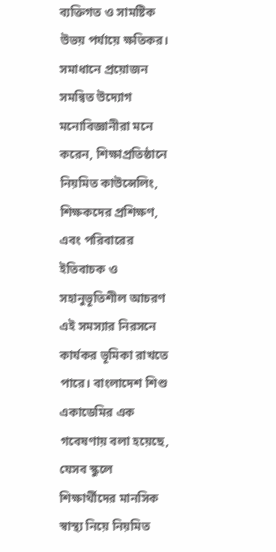ব্যক্তিগত ও সামষ্টিক উভয় পর্যায়ে ক্ষতিকর। সমাধানে প্রয়োজন সমন্বিত উদ্যোগ মনোবিজ্ঞানীরা মনে করেন, শিক্ষাপ্রতিষ্ঠানে নিয়মিত কাউন্সেলিং, শিক্ষকদের প্রশিক্ষণ, এবং পরিবারের ইতিবাচক ও সহানুভূতিশীল আচরণ এই সমস্যার নিরসনে কার্যকর ভূমিকা রাখতে পারে। বাংলাদেশ শিশু একাডেমির এক গবেষণায় বলা হয়েছে, যেসব স্কুলে শিক্ষার্থীদের মানসিক স্বাস্থ্য নিয়ে নিয়মিত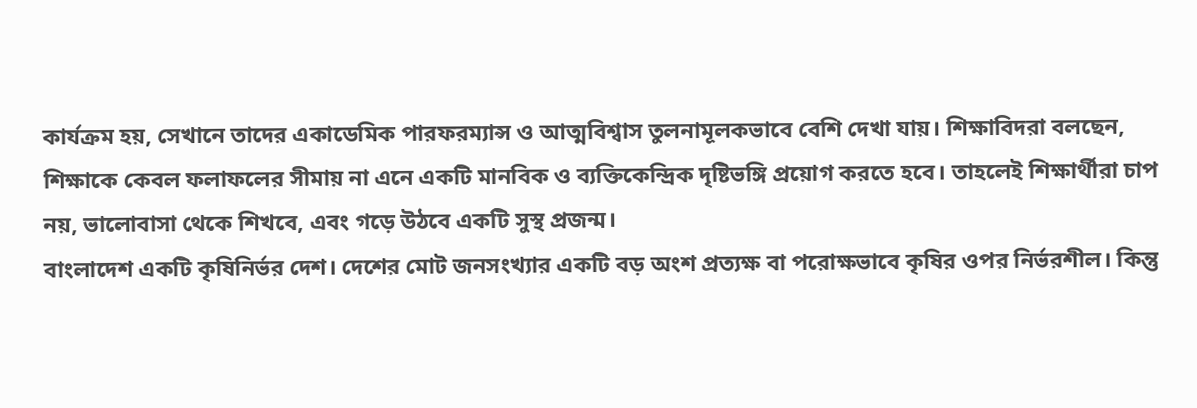কার্যক্রম হয়, সেখানে তাদের একাডেমিক পারফরম্যান্স ও আত্মবিশ্বাস তুলনামূলকভাবে বেশি দেখা যায়। শিক্ষাবিদরা বলছেন, শিক্ষাকে কেবল ফলাফলের সীমায় না এনে একটি মানবিক ও ব্যক্তিকেন্দ্রিক দৃষ্টিভঙ্গি প্রয়োগ করতে হবে। তাহলেই শিক্ষার্থীরা চাপ নয়, ভালোবাসা থেকে শিখবে, এবং গড়ে উঠবে একটি সুস্থ প্রজন্ম।
বাংলাদেশ একটি কৃষিনির্ভর দেশ। দেশের মোট জনসংখ্যার একটি বড় অংশ প্রত্যক্ষ বা পরোক্ষভাবে কৃষির ওপর নির্ভরশীল। কিন্তু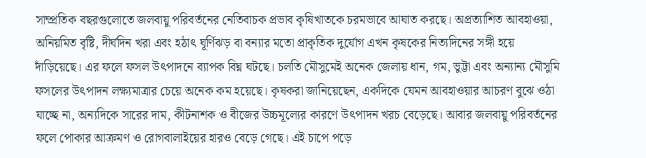সাম্প্রতিক বছরগুলোতে জলবায়ু পরিবর্তনের নেতিবাচক প্রভাব কৃষিখাতকে চরমভাবে আঘাত করছে। অপ্রত্যাশিত আবহাওয়া, অনিয়মিত বৃষ্টি, দীর্ঘদিন খরা এবং হঠাৎ ঘূর্ণিঝড় বা বন্যার মতো প্রাকৃতিক দুর্যোগ এখন কৃষকের নিত্যদিনের সঙ্গী হয়ে দাঁড়িয়েছে। এর ফলে ফসল উৎপাদনে ব্যাপক বিঘ্ন ঘটছে। চলতি মৌসুমেই অনেক জেলায় ধান, গম, ভুট্টা এবং অন্যান্য মৌসুমি ফসলের উৎপাদন লক্ষ্যমাত্রার চেয়ে অনেক কম হয়েছে। কৃষকরা জানিয়েছেন, একদিকে যেমন আবহাওয়ার আচরণ বুঝে ওঠা যাচ্ছে না, অন্যদিকে সারের দাম, কীটনাশক ও বীজের উচ্চমূল্যের কারণে উৎপাদন খরচ বেড়েছে। আবার জলবায়ু পরিবর্তনের ফলে পোকার আক্রমণ ও রোগবালাইয়ের হারও বেড়ে গেছে। এই চাপে পড়ে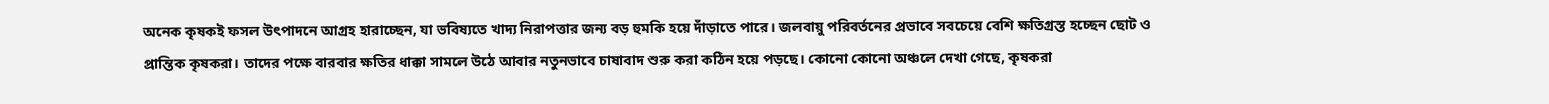অনেক কৃষকই ফসল উৎপাদনে আগ্রহ হারাচ্ছেন, যা ভবিষ্যতে খাদ্য নিরাপত্তার জন্য বড় হুমকি হয়ে দাঁড়াতে পারে। জলবায়ু পরিবর্তনের প্রভাবে সবচেয়ে বেশি ক্ষতিগ্রস্ত হচ্ছেন ছোট ও প্রান্তিক কৃষকরা। তাদের পক্ষে বারবার ক্ষতির ধাক্কা সামলে উঠে আবার নতুনভাবে চাষাবাদ শুরু করা কঠিন হয়ে পড়ছে। কোনো কোনো অঞ্চলে দেখা গেছে, কৃষকরা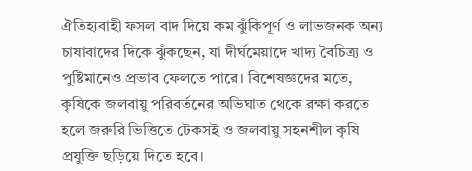ঐতিহ্যবাহী ফসল বাদ দিয়ে কম ঝুঁকিপূর্ণ ও লাভজনক অন্য চাষাবাদের দিকে ঝুঁকছেন, যা দীর্ঘমেয়াদে খাদ্য বৈচিত্র্য ও পুষ্টিমানেও প্রভাব ফেলতে পারে। বিশেষজ্ঞদের মতে, কৃষিকে জলবায়ু পরিবর্তনের অভিঘাত থেকে রক্ষা করতে হলে জরুরি ভিত্তিতে টেকসই ও জলবায়ু সহনশীল কৃষি প্রযুক্তি ছড়িয়ে দিতে হবে।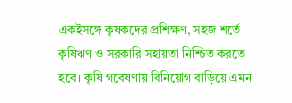একইসঙ্গে কৃষকদের প্রশিক্ষণ, সহজ শর্তে কৃষিঋণ ও সরকারি সহায়তা নিশ্চিত করতে হবে। কৃষি গবেষণায় বিনিয়োগ বাড়িয়ে এমন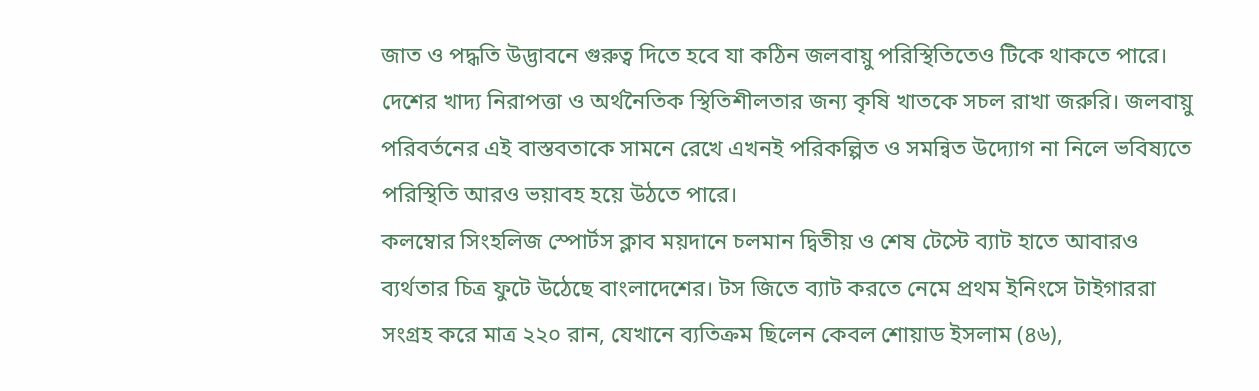জাত ও পদ্ধতি উদ্ভাবনে গুরুত্ব দিতে হবে যা কঠিন জলবায়ু পরিস্থিতিতেও টিকে থাকতে পারে। দেশের খাদ্য নিরাপত্তা ও অর্থনৈতিক স্থিতিশীলতার জন্য কৃষি খাতকে সচল রাখা জরুরি। জলবায়ু পরিবর্তনের এই বাস্তবতাকে সামনে রেখে এখনই পরিকল্পিত ও সমন্বিত উদ্যোগ না নিলে ভবিষ্যতে পরিস্থিতি আরও ভয়াবহ হয়ে উঠতে পারে।
কলম্বোর সিংহলিজ স্পোর্টস ক্লাব ময়দানে চলমান দ্বিতীয় ও শেষ টেস্টে ব্যাট হাতে আবারও ব্যর্থতার চিত্র ফুটে উঠেছে বাংলাদেশের। টস জিতে ব্যাট করতে নেমে প্রথম ইনিংসে টাইগাররা সংগ্রহ করে মাত্র ২২০ রান, যেখানে ব্যতিক্রম ছিলেন কেবল শোয়াড ইসলাম (৪৬),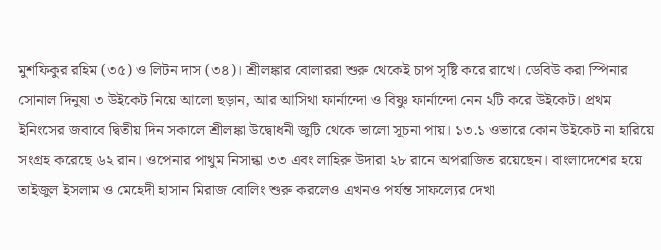মুশফিকুর রহিম (৩৫) ও লিটন দাস (৩৪)। শ্রীলঙ্কার বোলাররা শুরু থেকেই চাপ সৃষ্টি করে রাখে। ডেবিউ করা স্পিনার সোনাল দিনুষা ৩ উইকেট নিয়ে আলো ছড়ান, আর আসিথা ফার্নান্দো ও বিষ্ণু ফার্নান্দো নেন ২টি করে উইকেট। প্রথম ইনিংসের জবাবে দ্বিতীয় দিন সকালে শ্রীলঙ্কা উদ্বোধনী জুটি থেকে ভালো সূচনা পায়। ১৩.১ ওভারে কোন উইকেট না হারিয়ে সংগ্রহ করেছে ৬২ রান। ওপেনার পাথুম নিসান্কা ৩৩ এবং লাহিরু উদারা ২৮ রানে অপরাজিত রয়েছেন। বাংলাদেশের হয়ে তাইজুল ইসলাম ও মেহেদী হাসান মিরাজ বোলিং শুরু করলেও এখনও পর্যন্ত সাফল্যের দেখা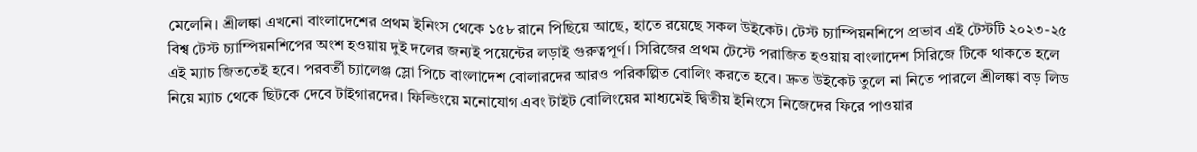মেলেনি। শ্রীলঙ্কা এখনো বাংলাদেশের প্রথম ইনিংস থেকে ১৫৮ রানে পিছিয়ে আছে, হাতে রয়েছে সকল উইকেট। টেস্ট চ্যাম্পিয়নশিপে প্রভাব এই টেস্টটি ২০২৩-২৫ বিশ্ব টেস্ট চ্যাম্পিয়নশিপের অংশ হওয়ায় দুই দলের জন্যই পয়েন্টের লড়াই গুরুত্বপূর্ণ। সিরিজের প্রথম টেস্টে পরাজিত হওয়ায় বাংলাদেশ সিরিজে টিকে থাকতে হলে এই ম্যাচ জিততেই হবে। পরবর্তী চ্যালেঞ্জ স্লো পিচে বাংলাদেশ বোলারদের আরও পরিকল্পিত বোলিং করতে হবে। দ্রুত উইকেট তুলে না নিতে পারলে শ্রীলঙ্কা বড় লিড নিয়ে ম্যাচ থেকে ছিটকে দেবে টাইগারদের। ফিল্ডিংয়ে মনোযোগ এবং টাইট বোলিংয়ের মাধ্যমেই দ্বিতীয় ইনিংসে নিজেদের ফিরে পাওয়ার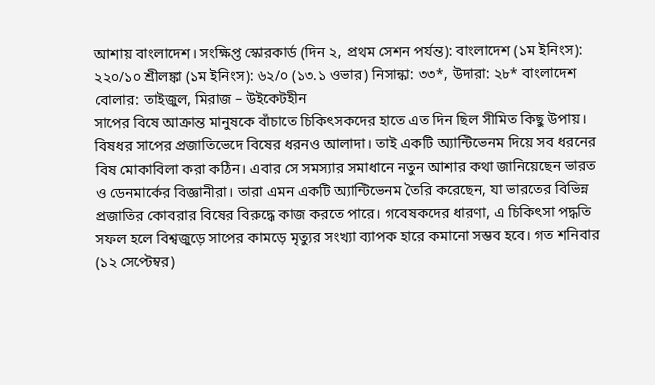আশায় বাংলাদেশ। সংক্ষিপ্ত স্কোরকার্ড (দিন ২, প্রথম সেশন পর্যন্ত): বাংলাদেশ (১ম ইনিংস): ২২০/১০ শ্রীলঙ্কা (১ম ইনিংস): ৬২/০ (১৩.১ ওভার) নিসান্কা: ৩৩*, উদারা: ২৮* বাংলাদেশ বোলার: তাইজুল, মিরাজ – উইকেটহীন
সাপের বিষে আক্রান্ত মানুষকে বাঁচাতে চিকিৎসকদের হাতে এত দিন ছিল সীমিত কিছু উপায়। বিষধর সাপের প্রজাতিভেদে বিষের ধরনও আলাদা। তাই একটি অ্যান্টিভেনম দিয়ে সব ধরনের বিষ মোকাবিলা করা কঠিন। এবার সে সমস্যার সমাধানে নতুন আশার কথা জানিয়েছেন ভারত ও ডেনমার্কের বিজ্ঞানীরা। তারা এমন একটি অ্যান্টিভেনম তৈরি করেছেন, যা ভারতের বিভিন্ন প্রজাতির কোবরার বিষের বিরুদ্ধে কাজ করতে পারে। গবেষকদের ধারণা, এ চিকিৎসা পদ্ধতি সফল হলে বিশ্বজুড়ে সাপের কামড়ে মৃত্যুর সংখ্যা ব্যাপক হারে কমানো সম্ভব হবে। গত শনিবার (১২ সেপ্টেম্বর)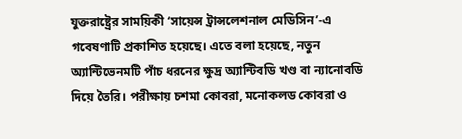যুক্তরাষ্ট্রের সাময়িকী ‘সায়েন্স ট্রান্সলেশনাল মেডিসিন’-এ গবেষণাটি প্রকাশিত হয়েছে। এতে বলা হয়েছে, নতুন অ্যান্টিভেনমটি পাঁচ ধরনের ক্ষুদ্র অ্যান্টিবডি খণ্ড বা ন্যানোবডি দিয়ে তৈরি। পরীক্ষায় চশমা কোবরা, মনোকলড কোবরা ও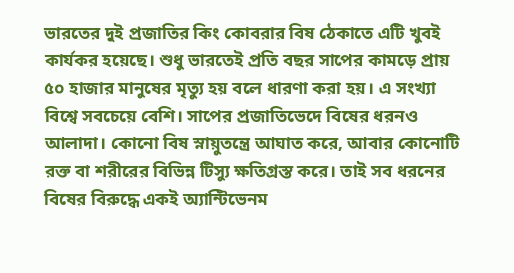ভারতের দুই প্রজাতির কিং কোবরার বিষ ঠেকাতে এটি খুবই কার্যকর হয়েছে। শুধু ভারতেই প্রতি বছর সাপের কামড়ে প্রায় ৫০ হাজার মানুষের মৃত্যু হয় বলে ধারণা করা হয়। এ সংখ্যা বিশ্বে সবচেয়ে বেশি। সাপের প্রজাতিভেদে বিষের ধরনও আলাদা। কোনো বিষ স্নায়ুতন্ত্রে আঘাত করে, আবার কোনোটি রক্ত বা শরীরের বিভিন্ন টিস্যু ক্ষতিগ্রস্ত করে। তাই সব ধরনের বিষের বিরুদ্ধে একই অ্যান্টিভেনম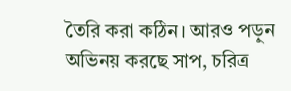তৈরি করা কঠিন। আরও পড়ুন অভিনয় করছে সাপ, চরিত্র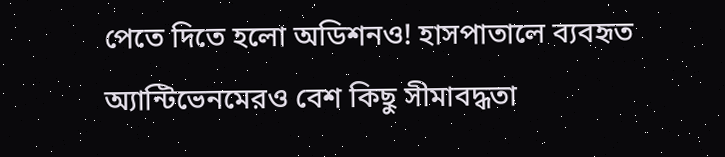পেতে দিতে হলো অডিশনও! হাসপাতালে ব্যবহৃত অ্যান্টিভেনমেরও বেশ কিছু সীমাবদ্ধতা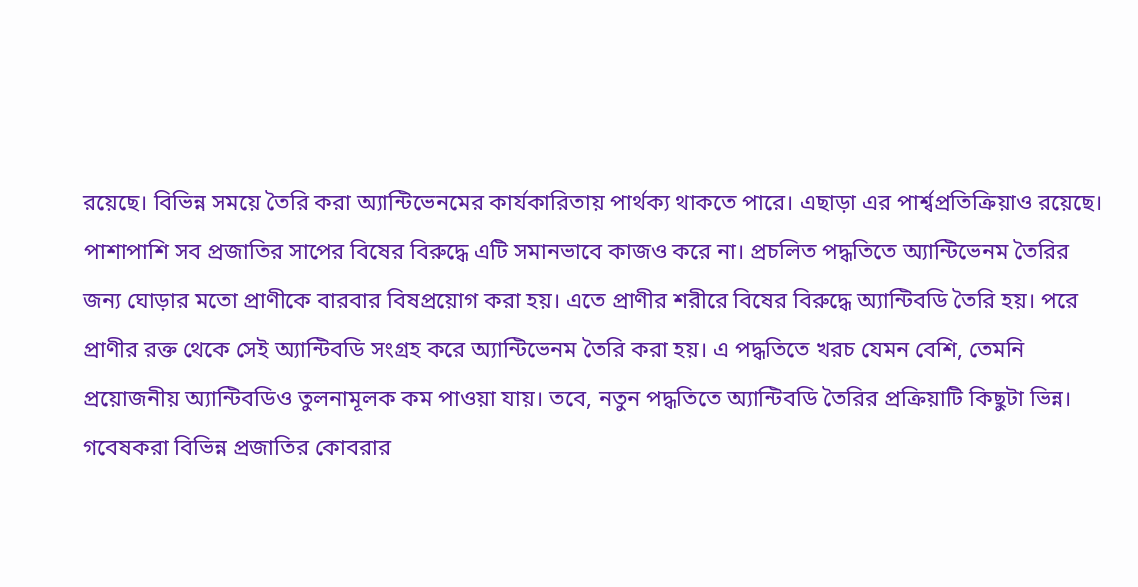রয়েছে। বিভিন্ন সময়ে তৈরি করা অ্যান্টিভেনমের কার্যকারিতায় পার্থক্য থাকতে পারে। এছাড়া এর পার্শ্বপ্রতিক্রিয়াও রয়েছে। পাশাপাশি সব প্রজাতির সাপের বিষের বিরুদ্ধে এটি সমানভাবে কাজও করে না। প্রচলিত পদ্ধতিতে অ্যান্টিভেনম তৈরির জন্য ঘোড়ার মতো প্রাণীকে বারবার বিষপ্রয়োগ করা হয়। এতে প্রাণীর শরীরে বিষের বিরুদ্ধে অ্যান্টিবডি তৈরি হয়। পরে প্রাণীর রক্ত থেকে সেই অ্যান্টিবডি সংগ্রহ করে অ্যান্টিভেনম তৈরি করা হয়। এ পদ্ধতিতে খরচ যেমন বেশি, তেমনি প্রয়োজনীয় অ্যান্টিবডিও তুলনামূলক কম পাওয়া যায়। তবে, নতুন পদ্ধতিতে অ্যান্টিবডি তৈরির প্রক্রিয়াটি কিছুটা ভিন্ন। গবেষকরা বিভিন্ন প্রজাতির কোবরার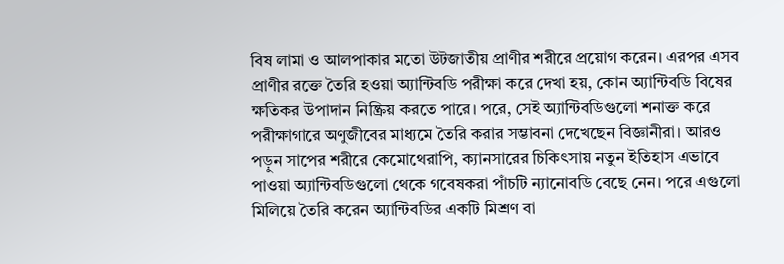বিষ লামা ও আলপাকার মতো উটজাতীয় প্রাণীর শরীরে প্রয়োগ করেন। এরপর এসব প্রাণীর রক্তে তৈরি হওয়া অ্যান্টিবডি পরীক্ষা করে দেখা হয়, কোন অ্যান্টিবডি বিষের ক্ষতিকর উপাদান নিষ্ক্রিয় করতে পারে। পরে, সেই অ্যান্টিবডিগুলো শনাক্ত করে পরীক্ষাগারে অণুজীবের মাধ্যমে তৈরি করার সম্ভাবনা দেখেছেন বিজ্ঞানীরা। আরও পড়ুন সাপের শরীরে কেমোথেরাপি, ক্যানসারের চিকিৎসায় নতুন ইতিহাস এভাবে পাওয়া অ্যান্টিবডিগুলো থেকে গবেষকরা পাঁচটি ন্যানোবডি বেছে নেন। পরে এগুলো মিলিয়ে তৈরি করেন অ্যান্টিবডির একটি মিশ্রণ বা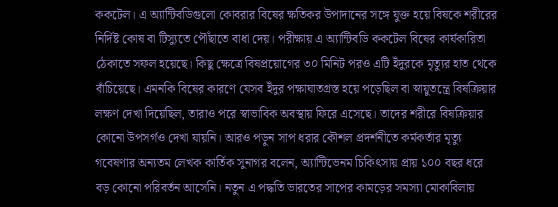ককটেল। এ অ্যান্টিবডিগুলো কোবরার বিষের ক্ষতিকর উপাদানের সঙ্গে যুক্ত হয়ে বিষকে শরীরের নির্দিষ্ট কোষ বা টিস্যুতে পৌঁছাতে বাধা দেয়। পরীক্ষায় এ অ্যান্টিবডি ককটেল বিষের কার্যকারিতা ঠেকাতে সফল হয়েছে। কিছু ক্ষেত্রে বিষপ্রয়োগের ৩০ মিনিট পরও এটি ইঁদুরকে মৃত্যুর হাত থেকে বাঁচিয়েছে। এমনকি বিষের কারণে যেসব ইঁদুর পক্ষাঘাতগ্রস্ত হয়ে পড়েছিল বা স্নায়ুতন্ত্রে বিষক্রিয়ার লক্ষণ দেখা দিয়েছিল, তারাও পরে স্বাভাবিক অবস্থায় ফিরে এসেছে। তাদের শরীরে বিষক্রিয়ার কোনো উপসর্গও দেখা যায়নি। আরও পড়ুন সাপ ধরার কৌশল প্রদর্শনীতে কর্মকর্তার মৃত্যু গবেষণার অন্যতম লেখক কার্তিক সুনাগর বলেন, অ্যান্টিভেনম চিকিৎসায় প্রায় ১০০ বছর ধরে বড় কোনো পরিবর্তন আসেনি। নতুন এ পদ্ধতি ভারতের সাপের কামড়ের সমস্যা মোকাবিলায়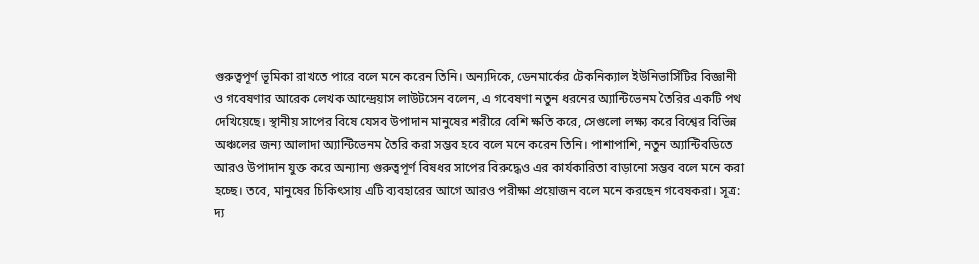গুরুত্বপূর্ণ ভূমিকা রাখতে পারে বলে মনে করেন তিনি। অন্যদিকে, ডেনমার্কের টেকনিক্যাল ইউনিভার্সিটির বিজ্ঞানী ও গবেষণার আরেক লেখক আন্দ্রেয়াস লাউটসেন বলেন, এ গবেষণা নতুন ধরনের অ্যান্টিভেনম তৈরির একটি পথ দেখিয়েছে। স্থানীয় সাপের বিষে যেসব উপাদান মানুষের শরীরে বেশি ক্ষতি করে, সেগুলো লক্ষ্য করে বিশ্বের বিভিন্ন অঞ্চলের জন্য আলাদা অ্যান্টিভেনম তৈরি করা সম্ভব হবে বলে মনে করেন তিনি। পাশাপাশি, নতুন অ্যান্টিবডিতে আরও উপাদান যুক্ত করে অন্যান্য গুরুত্বপূর্ণ বিষধর সাপের বিরুদ্ধেও এর কার্যকারিতা বাড়ানো সম্ভব বলে মনে করা হচ্ছে। তবে, মানুষের চিকিৎসায় এটি ব্যবহারের আগে আরও পরীক্ষা প্রয়োজন বলে মনে করছেন গবেষকরা। সূত্র: দ্য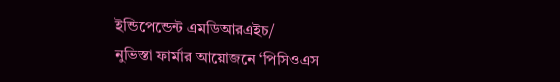ইন্ডিপেন্ডেন্ট এমডিআরএইচ/
নুভিস্তা ফার্মার আয়োজনে ‘পিসিওএস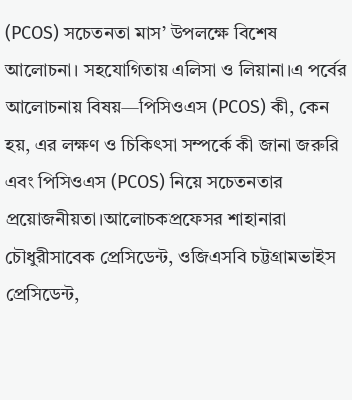(PCOS) সচেতনতা মাস’ উপলক্ষে বিশেষ আলোচনা। সহযোগিতায় এলিসা ও লিয়ানা।এ পর্বের আলোচনায় বিষয়—পিসিওএস (PCOS) কী, কেন হয়, এর লক্ষণ ও চিকিৎসা সম্পর্কে কী জানা জরুরি এবং পিসিওএস (PCOS) নিয়ে সচেতনতার প্রয়োজনীয়তা।আলোচকপ্রফেসর শাহানারা চৌধুরীসাবেক প্রেসিডেন্ট, ওজিএসবি চট্টগ্রামভাইস প্রেসিডেন্ট,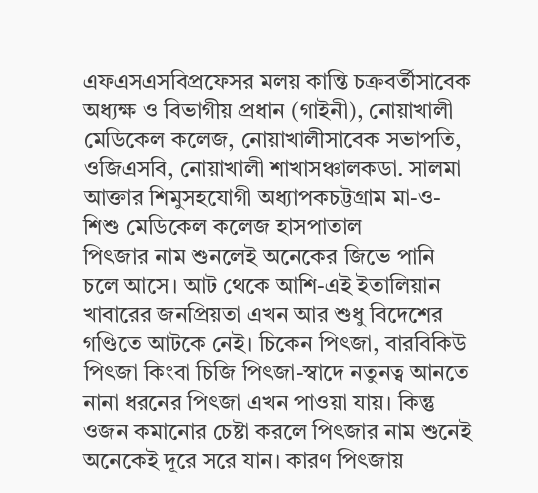এফএসএসবিপ্রফেসর মলয় কান্তি চক্রবর্তীসাবেক অধ্যক্ষ ও বিভাগীয় প্রধান (গাইনী), নোয়াখালী মেডিকেল কলেজ, নোয়াখালীসাবেক সভাপতি, ওজিএসবি, নোয়াখালী শাখাসঞ্চালকডা. সালমা আক্তার শিমুসহযোগী অধ্যাপকচট্টগ্রাম মা-ও-শিশু মেডিকেল কলেজ হাসপাতাল
পিৎজার নাম শুনলেই অনেকের জিভে পানি চলে আসে। আট থেকে আশি-এই ইতালিয়ান খাবারের জনপ্রিয়তা এখন আর শুধু বিদেশের গণ্ডিতে আটকে নেই। চিকেন পিৎজা, বারবিকিউ পিৎজা কিংবা চিজি পিৎজা-স্বাদে নতুনত্ব আনতে নানা ধরনের পিৎজা এখন পাওয়া যায়। কিন্তু ওজন কমানোর চেষ্টা করলে পিৎজার নাম শুনেই অনেকেই দূরে সরে যান। কারণ পিৎজায়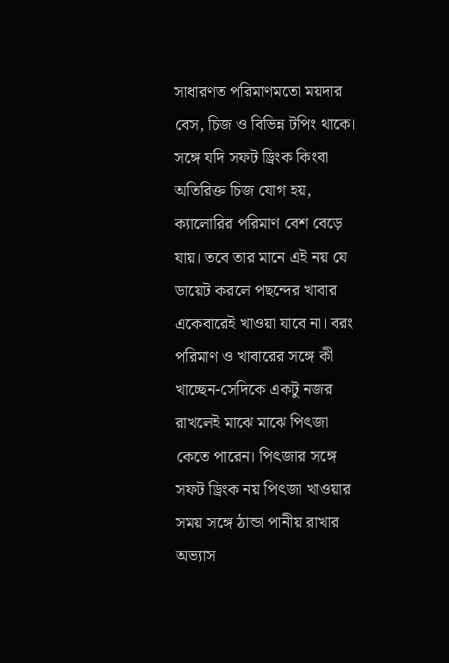সাধারণত পরিমাণমতো ময়দার বেস, চিজ ও বিভিন্ন টপিং থাকে। সঙ্গে যদি সফট ড্রিংক কিংবা অতিরিক্ত চিজ যোগ হয়, ক্যালোরির পরিমাণ বেশ বেড়ে যায়। তবে তার মানে এই নয় যে ডায়েট করলে পছন্দের খাবার একেবারেই খাওয়া যাবে না। বরং পরিমাণ ও খাবারের সঙ্গে কী খাচ্ছেন-সেদিকে একটু নজর রাখলেই মাঝে মাঝে পিৎজা কেতে পারেন। পিৎজার সঙ্গে সফট ড্রিংক নয় পিৎজা খাওয়ার সময় সঙ্গে ঠান্ডা পানীয় রাখার অভ্যাস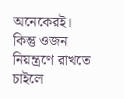অনেকেরই। কিন্তু ওজন নিয়ন্ত্রণে রাখতে চাইলে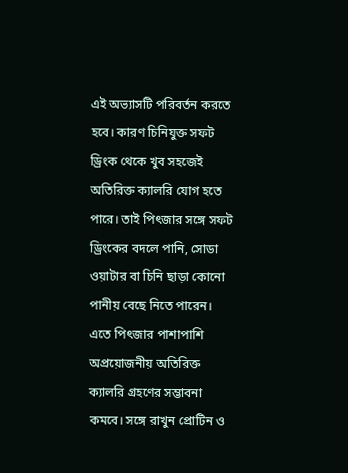এই অভ্যাসটি পরিবর্তন করতে হবে। কারণ চিনিযুক্ত সফট ড্রিংক থেকে খুব সহজেই অতিরিক্ত ক্যালরি যোগ হতে পারে। তাই পিৎজার সঙ্গে সফট ড্রিংকের বদলে পানি, সোডা ওয়াটার বা চিনি ছাড়া কোনো পানীয় বেছে নিতে পারেন। এতে পিৎজার পাশাপাশি অপ্রয়োজনীয় অতিরিক্ত ক্যালরি গ্রহণের সম্ভাবনা কমবে। সঙ্গে রাখুন প্রোটিন ও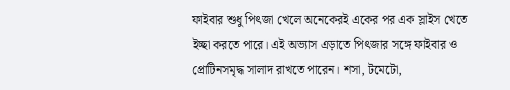ফাইবার শুধু পিৎজা খেলে অনেকেরই একের পর এক স্লাইস খেতে ইচ্ছা করতে পারে। এই অভ্যাস এড়াতে পিৎজার সঙ্গে ফাইবার ও প্রোটিনসমৃদ্ধ সালাদ রাখতে পারেন। শসা, টমেটো,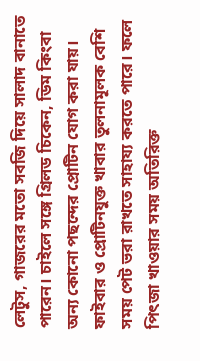লেটুস, গাজরের মতো সবজি দিয়ে সালাদ বানাতে পারেন। চাইলে সঙ্গে গ্রিলড চিকেন, ডিম কিংবা অন্য কোনো পছন্দের প্রোটিন যোগ করা যায়। ফাইবার ও প্রোটিনযুক্ত খাবার তুলনামূলক বেশি সময় পেট ভরা রাখতে সাহায্য করতে পারে। ফলে পিৎজা খাওয়ার সময় অতিরিক্ত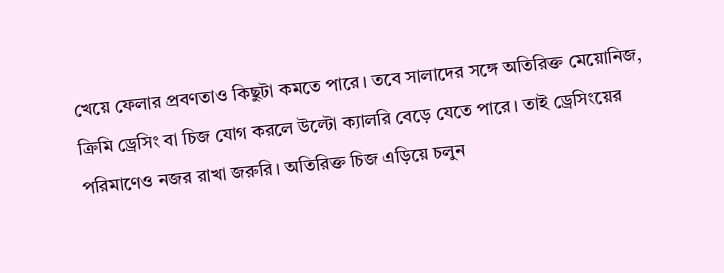খেয়ে ফেলার প্রবণতাও কিছুটা কমতে পারে। তবে সালাদের সঙ্গে অতিরিক্ত মেয়োনিজ, ক্রিমি ড্রেসিং বা চিজ যোগ করলে উল্টো ক্যালরি বেড়ে যেতে পারে। তাই ড্রেসিংয়ের পরিমাণেও নজর রাখা জরুরি। অতিরিক্ত চিজ এড়িয়ে চলুন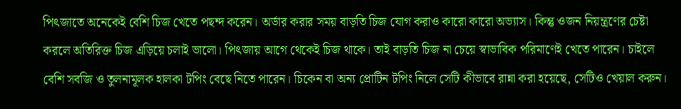পিৎজাতে অনেকেই বেশি চিজ খেতে পছন্দ করেন। অর্ডার করার সময় বাড়তি চিজ যোগ করাও কারো কারো অভ্যাস। কিন্তু ওজন নিয়ন্ত্রণের চেষ্টা করলে অতিরিক্ত চিজ এড়িয়ে চলাই ভালো। পিৎজায় আগে থেকেই চিজ থাকে। তাই বাড়তি চিজ না চেয়ে স্বাভাবিক পরিমাণেই খেতে পারেন। চাইলে বেশি সবজি ও তুলনামূলক হালকা টপিং বেছে নিতে পারেন। চিকেন বা অন্য প্রোটিন টপিং নিলে সেটি কীভাবে রান্না করা হয়েছে, সেটিও খেয়াল করুন।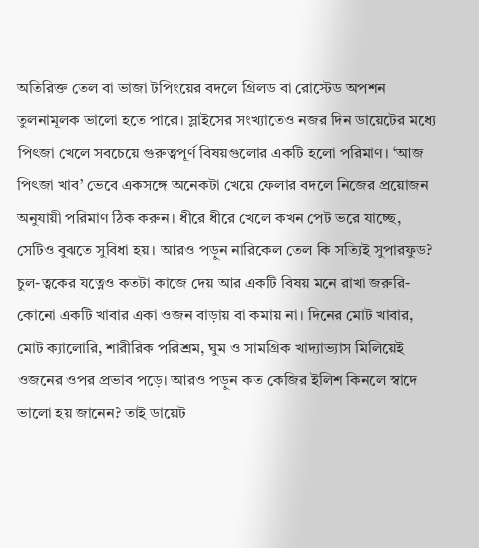অতিরিক্ত তেল বা ভাজা টপিংয়ের বদলে গ্রিলড বা রোস্টেড অপশন তুলনামূলক ভালো হতে পারে। স্লাইসের সংখ্যাতেও নজর দিন ডায়েটের মধ্যে পিৎজা খেলে সবচেয়ে গুরুত্বপূর্ণ বিষয়গুলোর একটি হলো পরিমাণ। ‘আজ পিৎজা খাব’ ভেবে একসঙ্গে অনেকটা খেয়ে ফেলার বদলে নিজের প্রয়োজন অনুযায়ী পরিমাণ ঠিক করুন। ধীরে ধীরে খেলে কখন পেট ভরে যাচ্ছে, সেটিও বুঝতে সুবিধা হয়। আরও পড়ুন নারিকেল তেল কি সত্যিই সুপারফুড? চুল-ত্বকের যত্নেও কতটা কাজে দেয় আর একটি বিষয় মনে রাখা জরুরি-কোনো একটি খাবার একা ওজন বাড়ায় বা কমায় না। দিনের মোট খাবার, মোট ক্যালোরি, শারীরিক পরিশ্রম, ঘুম ও সামগ্রিক খাদ্যাভ্যাস মিলিয়েই ওজনের ওপর প্রভাব পড়ে। আরও পড়ুন কত কেজির ইলিশ কিনলে স্বাদে ভালো হয় জানেন? তাই ডায়েট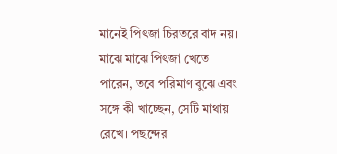মানেই পিৎজা চিরতরে বাদ নয়। মাঝে মাঝে পিৎজা খেতে পারেন, তবে পরিমাণ বুঝে এবং সঙ্গে কী খাচ্ছেন, সেটি মাথায় রেখে। পছন্দের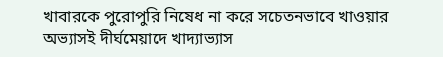খাবারকে পুরোপুরি নিষেধ না করে সচেতনভাবে খাওয়ার অভ্যাসই দীর্ঘমেয়াদে খাদ্যাভ্যাস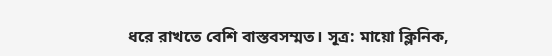ধরে রাখতে বেশি বাস্তবসম্মত। সূত্র: মায়ো ক্লিনিক,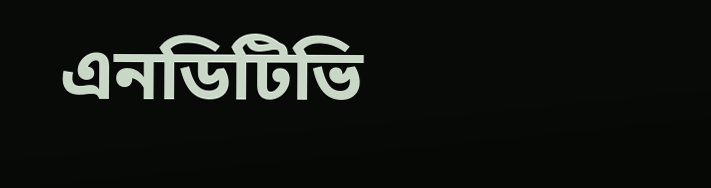এনডিটিভি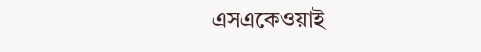এসএকেওয়াই